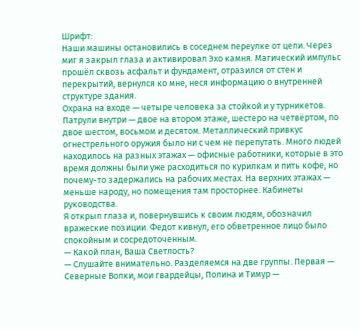Шрифт:
Наши машины остановились в соседнем переулке от цели. Через миг я закрыл глаза и активировал Эхо камня. Магический импульс прошёл сквозь асфальт и фундамент, отразился от стен и перекрытий, вернулся ко мне, неся информацию о внутренней структуре здания.
Охрана на входе — четыре человека за стойкой и у турникетов. Патрули внутри — двое на втором этаже, шестеро на четвёртом, по двое шестом, восьмом и десятом. Металлический привкус огнестрельного оружия было ни с чем не перепутать. Много людей находилось на разных этажах — офисные работники, которые в это время должны были уже расходиться по курилкам и пить кофе, но почему-то задержались на рабочих местах. На верхних этажах — меньше народу, но помещения там просторнее. Кабинеты руководства.
Я открыл глаза и, повернувшись к своим людям, обозначил вражеские позиции. Федот кивнул, его обветренное лицо было спокойным и сосредоточенным.
— Какой план, Ваша Светлость?
— Слушайте внимательно. Разделяемся на две группы. Первая — Северные Волки, мои гвардейцы, Полина и Тимур —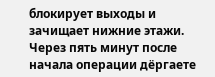блокирует выходы и зачищает нижние этажи. Через пять минут после начала операции дёргаете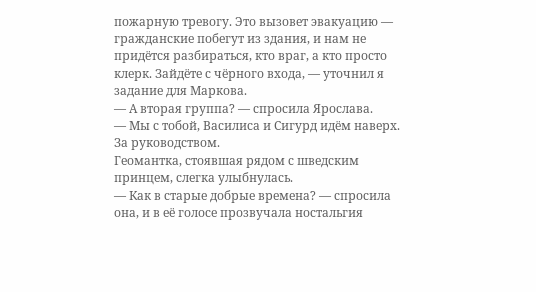пожарную тревогу. Это вызовет эвакуацию — гражданские побегут из здания, и нам не придётся разбираться, кто враг, а кто просто клерк. Зайдёте с чёрного входа, — уточнил я задание для Маркова.
— А вторая группа? — спросила Ярослава.
— Мы с тобой, Василиса и Сигурд идём наверх. За руководством.
Геомантка, стоявшая рядом с шведским принцем, слегка улыбнулась.
— Как в старые добрые времена? — спросила она, и в её голосе прозвучала ностальгия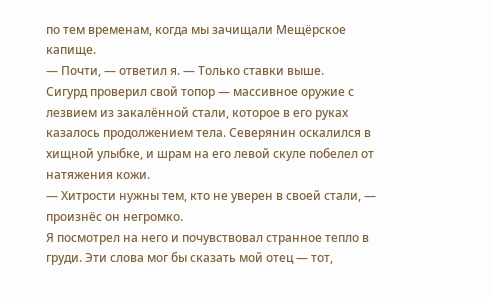по тем временам, когда мы зачищали Мещёрское капище.
— Почти, — ответил я. — Только ставки выше.
Сигурд проверил свой топор — массивное оружие с лезвием из закалённой стали, которое в его руках казалось продолжением тела. Северянин оскалился в хищной улыбке, и шрам на его левой скуле побелел от натяжения кожи.
— Хитрости нужны тем, кто не уверен в своей стали, — произнёс он негромко.
Я посмотрел на него и почувствовал странное тепло в груди. Эти слова мог бы сказать мой отец — тот,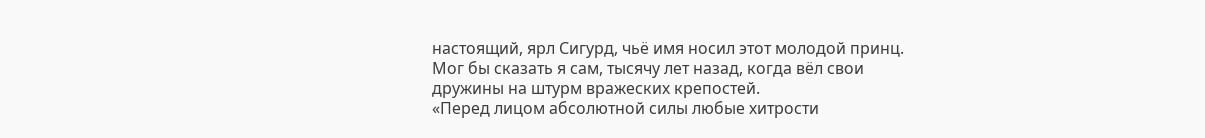настоящий, ярл Сигурд, чьё имя носил этот молодой принц. Мог бы сказать я сам, тысячу лет назад, когда вёл свои дружины на штурм вражеских крепостей.
«Перед лицом абсолютной силы любые хитрости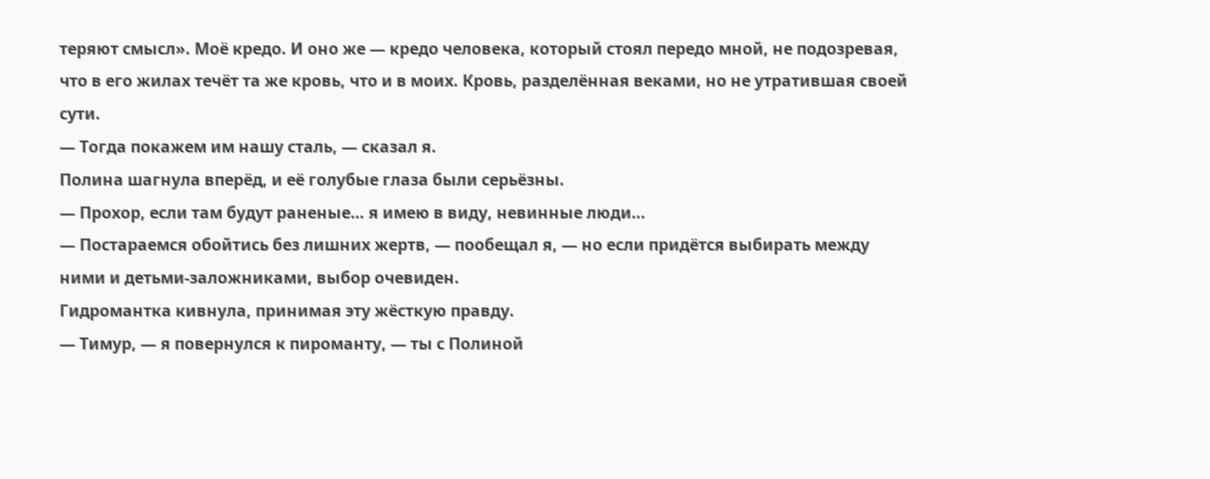теряют смысл». Моё кредо. И оно же — кредо человека, который стоял передо мной, не подозревая, что в его жилах течёт та же кровь, что и в моих. Кровь, разделённая веками, но не утратившая своей сути.
— Тогда покажем им нашу сталь, — сказал я.
Полина шагнула вперёд, и её голубые глаза были серьёзны.
— Прохор, если там будут раненые… я имею в виду, невинные люди…
— Постараемся обойтись без лишних жертв, — пообещал я, — но если придётся выбирать между ними и детьми-заложниками, выбор очевиден.
Гидромантка кивнула, принимая эту жёсткую правду.
— Тимур, — я повернулся к пироманту, — ты с Полиной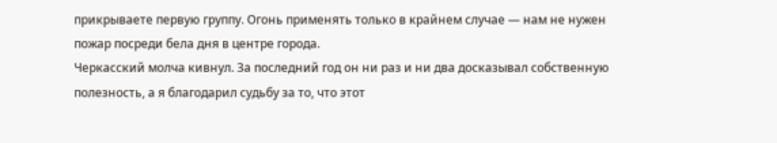прикрываете первую группу. Огонь применять только в крайнем случае — нам не нужен пожар посреди бела дня в центре города.
Черкасский молча кивнул. За последний год он ни раз и ни два досказывал собственную полезность, а я благодарил судьбу за то, что этот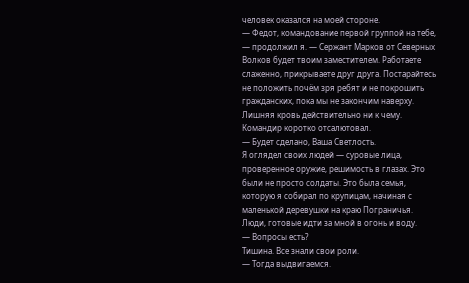человек оказался на моей стороне.
— Федот, командование первой группой на тебе, — продолжил я. — Сержант Марков от Северных Волков будет твоим заместителем. Работаете слаженно, прикрываете друг друга. Постарайтесь не положить почём зря ребят и не покрошить гражданских, пока мы не закончим наверху. Лишняя кровь действительно ни к чему.
Командир коротко отсалютовал.
— Будет сделано, Ваша Светлость.
Я оглядел своих людей — суровые лица, проверенное оружие, решимость в глазах. Это были не просто солдаты. Это была семья, которую я собирал по крупицам, начиная с маленькой деревушки на краю Пограничья. Люди, готовые идти за мной в огонь и воду.
— Вопросы есть?
Тишина. Все знали свои роли.
— Тогда выдвигаемся.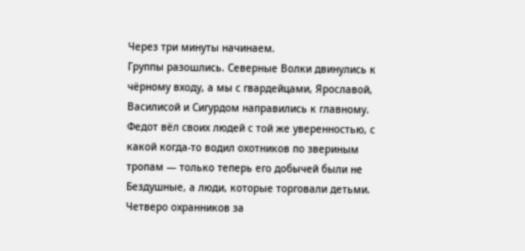Через три минуты начинаем.
Группы разошлись. Северные Волки двинулись к чёрному входу, а мы с гвардейцами, Ярославой, Василисой и Сигурдом направились к главному. Федот вёл своих людей с той же уверенностью, с какой когда-то водил охотников по звериным тропам — только теперь его добычей были не Бездушные, а люди, которые торговали детьми.
Четверо охранников за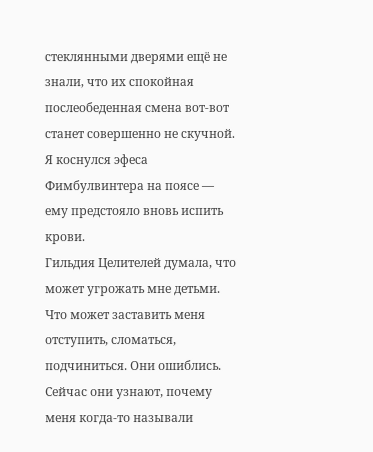стеклянными дверями ещё не знали, что их спокойная послеобеденная смена вот-вот станет совершенно не скучной.
Я коснулся эфеса Фимбулвинтера на поясе — ему предстояло вновь испить крови.
Гильдия Целителей думала, что может угрожать мне детьми. Что может заставить меня отступить, сломаться, подчиниться. Они ошиблись. Сейчас они узнают, почему меня когда-то называли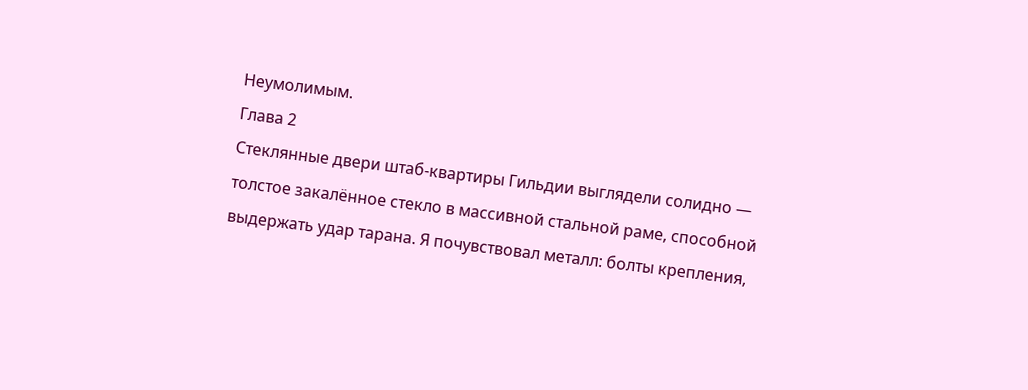Неумолимым.
Глава 2
Стеклянные двери штаб-квартиры Гильдии выглядели солидно — толстое закалённое стекло в массивной стальной раме, способной выдержать удар тарана. Я почувствовал металл: болты крепления,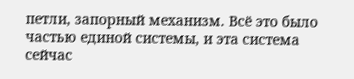петли, запорный механизм. Всё это было частью единой системы, и эта система сейчас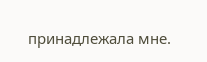принадлежала мне.